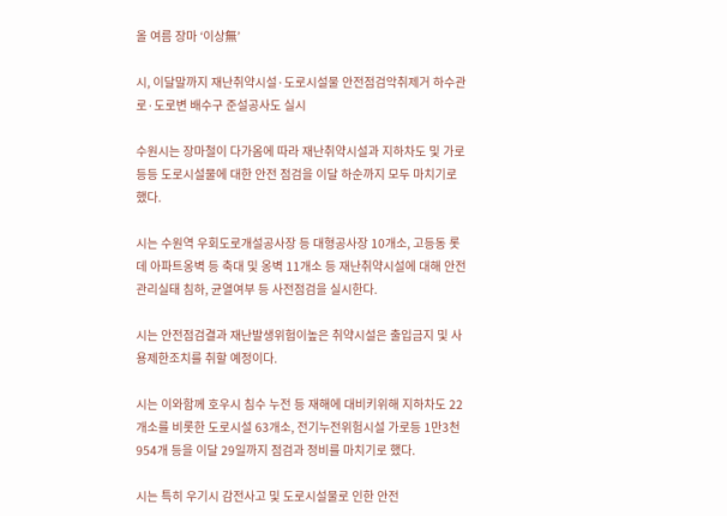올 여름 장마 ‘이상無’

시, 이달말까지 재난취약시설·도로시설물 안전점검악취제거 하수관로·도로변 배수구 준설공사도 실시

수원시는 장마철이 다가옴에 따라 재난취약시설과 지하차도 및 가로등등 도로시설물에 대한 안전 점검을 이달 하순까지 모두 마치기로 했다.

시는 수원역 우회도로개설공사장 등 대형공사장 10개소, 고등동 롯데 아파트옹벽 등 축대 및 옹벽 11개소 등 재난취약시설에 대해 안전관리실태 침하, 균열여부 등 사전점검을 실시한다.

시는 안전점검결과 재난발생위험이높은 취약시설은 출입금지 및 사용제한조치를 취할 예정이다.

시는 이와함께 호우시 침수 누전 등 재해에 대비키위해 지하차도 22개소를 비롯한 도로시설 63개소, 전기누전위험시설 가로등 1만3천954개 등을 이달 29일까지 점검과 정비를 마치기로 했다.

시는 특히 우기시 감전사고 및 도로시설물로 인한 안전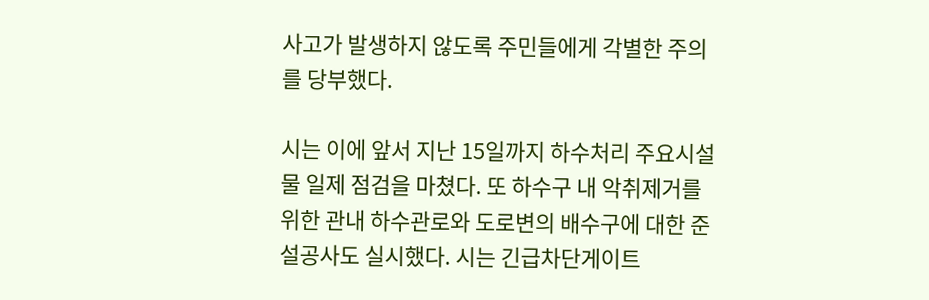사고가 발생하지 않도록 주민들에게 각별한 주의를 당부했다.

시는 이에 앞서 지난 15일까지 하수처리 주요시설물 일제 점검을 마쳤다. 또 하수구 내 악취제거를 위한 관내 하수관로와 도로변의 배수구에 대한 준설공사도 실시했다. 시는 긴급차단게이트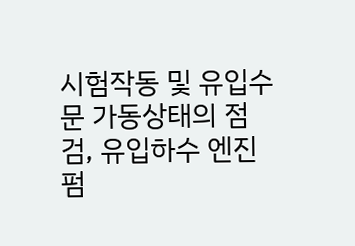시험작동 및 유입수문 가동상태의 점검, 유입하수 엔진펌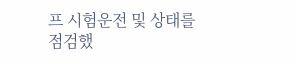프 시험운전 및 상태를 점검했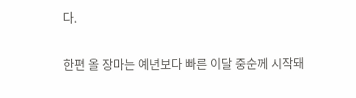다.

한편 올 장마는 예년보다 빠른 이달 중순께 시작돼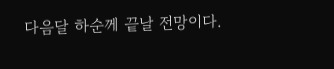다음달 하순께 끝날 전망이다.